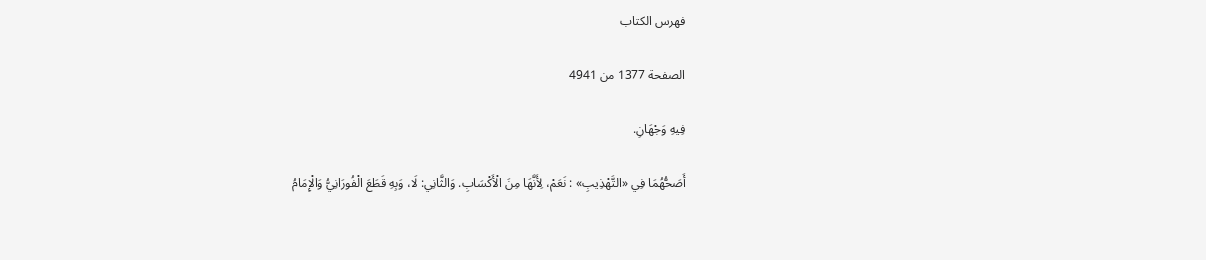فهرس الكتاب

الصفحة 1377 من 4941

فِيهِ وَجْهَانِ.

أَصَحُّهُمَا فِي «التَّهْذِيبِ» : نَعَمْ، لِأَنَّهَا مِنَ الْأَكْسَابِ. وَالثَّانِي: لَا، وَبِهِ قَطَعَ الْفُورَانِيُّ وَالْإِمَامُ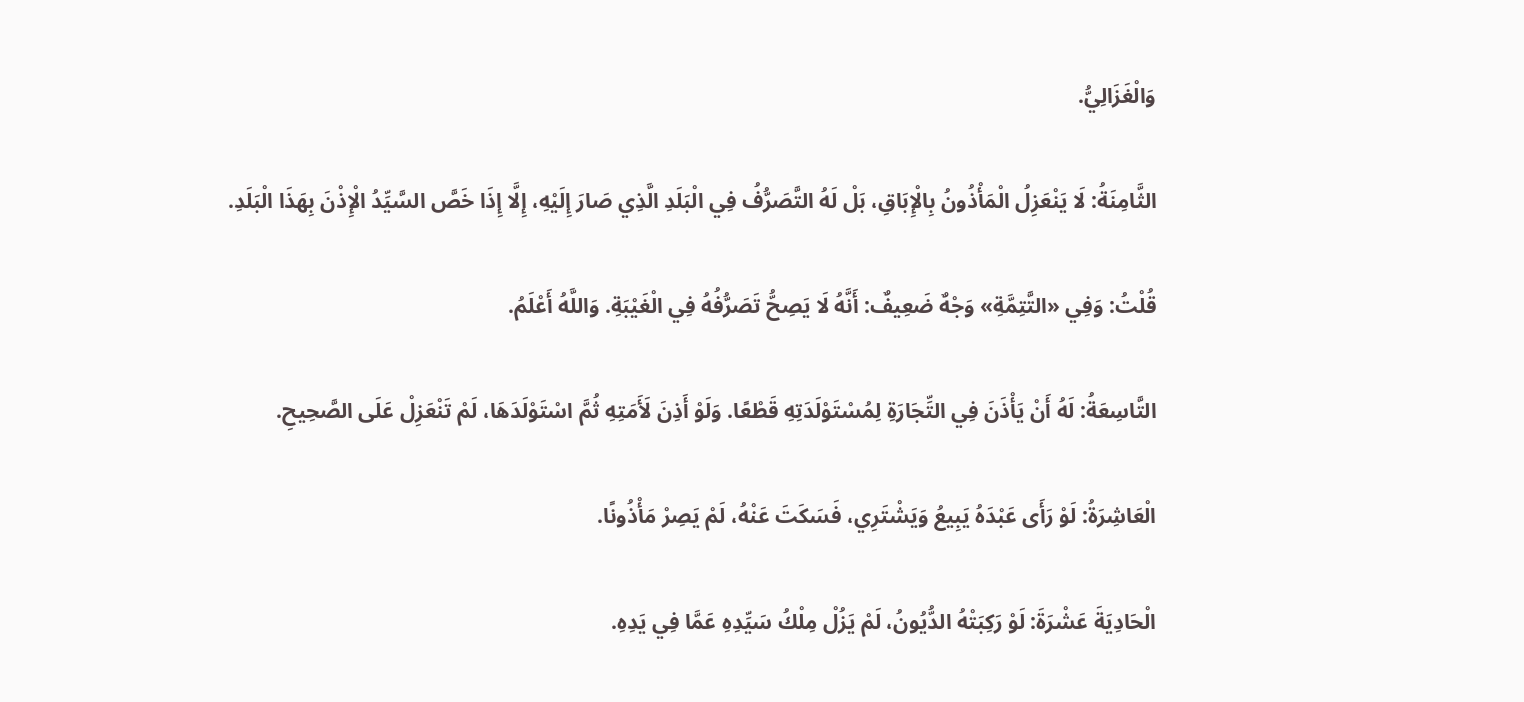وَالْغَزَالِيُّ.

الثَّامِنَةُ: لَا يَنْعَزِلُ الْمَأْذُونُ بِالْإِبَاقِ، بَلْ لَهُ التَّصَرُّفُ فِي الْبَلَدِ الَّذِي صَارَ إِلَيْهِ، إِلَّا إِذَا خَصَّ السَّيِّدُ الْإِذْنَ بِهَذَا الْبَلَدِ.

قُلْتُ: وَفِي «التَّتِمَّةِ» وَجْهٌ ضَعِيفٌ: أَنَّهُ لَا يَصِحُّ تَصَرُّفُهُ فِي الْغَيْبَةِ. وَاللَّهُ أَعْلَمُ.

التَّاسِعَةُ: لَهُ أَنْ يَأْذَنَ فِي التِّجَارَةِ لِمُسْتَوْلَدَتِهِ قَطْعًا. وَلَوْ أَذِنَ لَأَمَتِهِ ثُمَّ اسْتَوْلَدَهَا، لَمْ تَنْعَزِلْ عَلَى الصَّحِيحِ.

الْعَاشِرَةُ: لَوْ رَأَى عَبْدَهُ يَبِيعُ وَيَشْتَرِي، فَسَكَتَ عَنْهُ، لَمْ يَصِرْ مَأْذُونًا.

الْحَادِيَةَ عَشْرَةَ: لَوْ رَكِبَتْهُ الدُّيُونُ، لَمْ يَزُلْ مِلْكُ سَيِّدِهِ عَمَّا فِي يَدِهِ.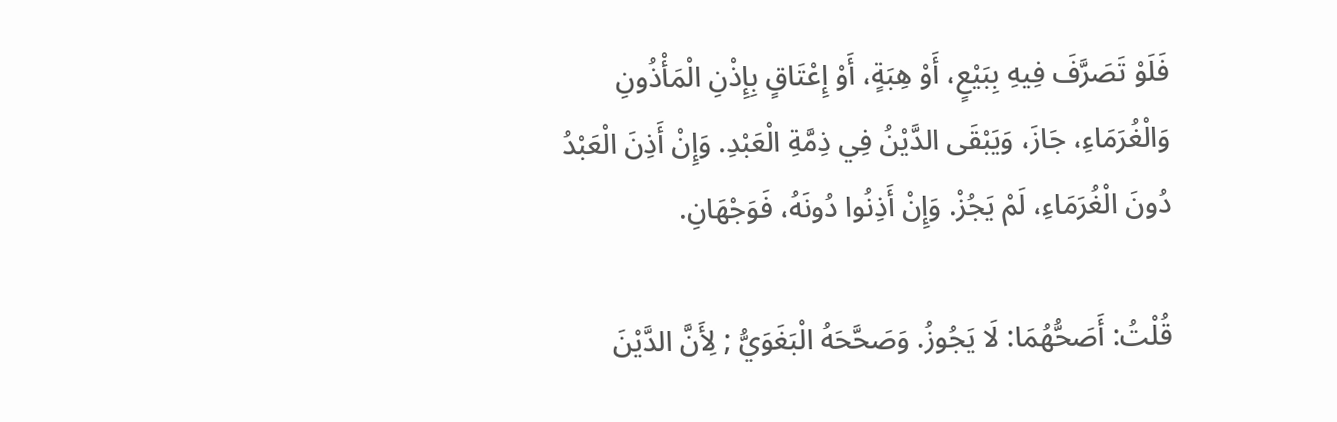فَلَوْ تَصَرَّفَ فِيهِ بِبَيْعٍ، أَوْ هِبَةٍ، أَوْ إِعْتَاقٍ بِإِذْنِ الْمَأْذُونِ وَالْغُرَمَاءِ، جَازَ، وَيَبْقَى الدَّيْنُ فِي ذِمَّةِ الْعَبْدِ. وَإِنْ أَذِنَ الْعَبْدُ دُونَ الْغُرَمَاءِ، لَمْ يَجُزْ. وَإِنْ أَذِنُوا دُونَهُ، فَوَجْهَانِ.

قُلْتُ: أَصَحُّهُمَا: لَا يَجُوزُ. وَصَحَّحَهُ الْبَغَوَيُّ ; لِأَنَّ الدَّيْنَ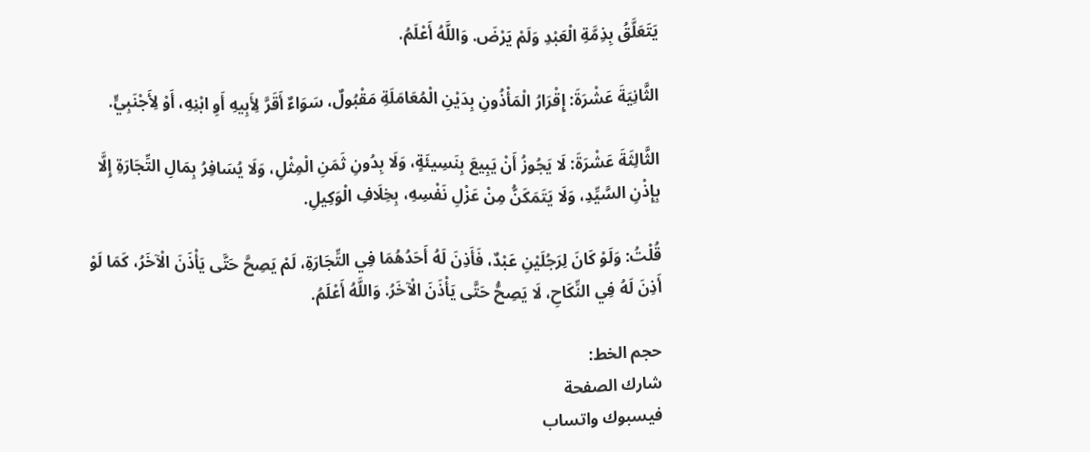يَتَعَلَّقُ بِذِمَّةِ الْعَبْدِ وَلَمْ يَرْضَ. وَاللَّهُ أَعْلَمُ.

الثَّانِيَةَ عَشْرَةَ: إِقْرَارُ الْمَأْذُونِ بِدَيْنِ الْمُعَامَلَةِ مَقْبُولٌ، سَوَاءٌ أَقَرَّ لِأَبِيهِ أَوِ ابْنِهِ، أَوْ لِأَجْنَبِيٍّ.

الثَّالِثَةَ عَشْرَةَ: لَا يَجُوزُ أَنْ يَبِيعَ بِنَسِيئَةٍ، وَلَا بِدُونِ ثَمَنِ الْمِثْلِ، وَلَا يُسَافِرُ بِمَالِ التِّجَارَةِ إِلَّا بِإِذْنِ السَّيِّدِ، وَلَا يَتَمَكَنُّ مِنْ عَزْلِ نَفْسِهِ، بِخِلَافِ الْوَكِيلِ.

قُلْتُ: وَلَوْ كَانَ لِرَجُلَيْنِ عَبْدٌ، فَأَذِنَ لَهُ أَحَدُهُمَا فِي التِّجَارَةِ، لَمْ يَصِحَّ حَتَّى يَأْذَنَ الْآخَرُ، كَمَا لَوْ أَذِنَ لَهُ فِي النِّكَاحِ، لَا يَصِحُّ حَتَّى يَأْذَنَ الْآخَرُ. وَاللَّهُ أَعْلَمُ.

حجم الخط:
شارك الصفحة
فيسبوك واتساب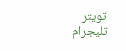تويتر تليجرام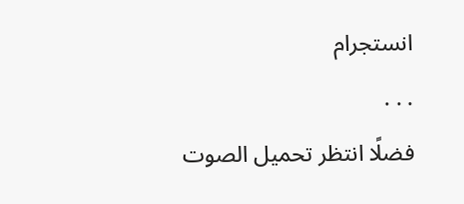انستجرام
. . .
فضلًا انتظر تحميل الصوت